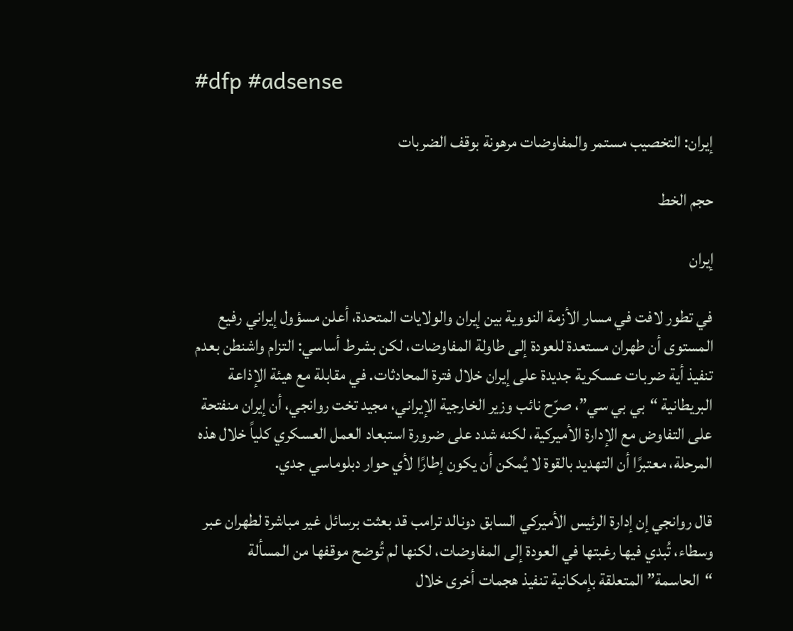#dfp #adsense

إيران: التخصيب مستمر والمفاوضات مرهونة بوقف الضربات

حجم الخط

إيران

في تطور لافت في مسار الأزمة النووية بين إيران والولايات المتحدة، أعلن مسؤول إيراني رفيع المستوى أن طهران مستعدة للعودة إلى طاولة المفاوضات، لكن بشرط أساسي: التزام واشنطن بعدم تنفيذ أية ضربات عسكرية جديدة على إيران خلال فترة المحادثات. في مقابلة مع هيئة الإذاعة البريطانية “بي بي سي”، صرّح نائب وزير الخارجية الإيراني، مجيد تخت روانجي، أن إيران منفتحة على التفاوض مع الإدارة الأميركية، لكنه شدد على ضرورة استبعاد العمل العسكري كلياً خلال هذه المرحلة، معتبرًا أن التهديد بالقوة لا يُمكن أن يكون إطارًا لأي حوار دبلوماسي جدي.

قال روانجي إن إدارة الرئيس الأميركي السابق دونالد ترامب قد بعثت برسائل غير مباشرة لطهران عبر وسطاء، تُبدي فيها رغبتها في العودة إلى المفاوضات، لكنها لم تُوضح موقفها من المسألة “الحاسمة” المتعلقة بإمكانية تنفيذ هجمات أخرى خلال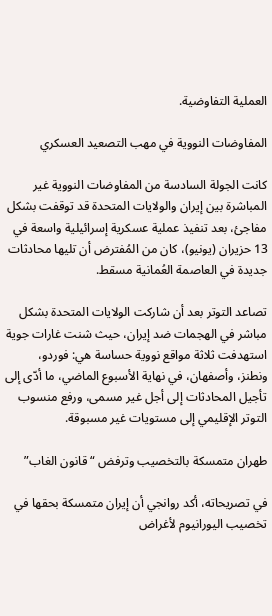العملية التفاوضية.

المفاوضات النووية في مهب التصعيد العسكري

كانت الجولة السادسة من المفاوضات النووية غير المباشرة بين إيران والولايات المتحدة قد توقفت بشكل مفاجئ، بعد تنفيذ عملية عسكرية إسرائيلية واسعة في 13 حزيران (يونيو)، كان من المُفترض أن تليها محادثات جديدة في العاصمة العُمانية مسقط.

تصاعد التوتر بعد أن شاركت الولايات المتحدة بشكل مباشر في الهجمات ضد إيران، حيث شنت غارات جوية استهدفت ثلاثة مواقع نووية حساسة هي: فوردو، ونطنز، وأصفهان، في نهاية الأسبوع الماضي، ما أدّى إلى تأجيل المحادثات إلى أجل غير مسمى، ورفع منسوب التوتر الإقليمي إلى مستويات غير مسبوقة.

طهران متمسكة بالتخصيب وترفض “قانون الغاب”

في تصريحاته، أكد روانجي أن إيران متمسكة بحقها في تخصيب اليورانيوم لأغراض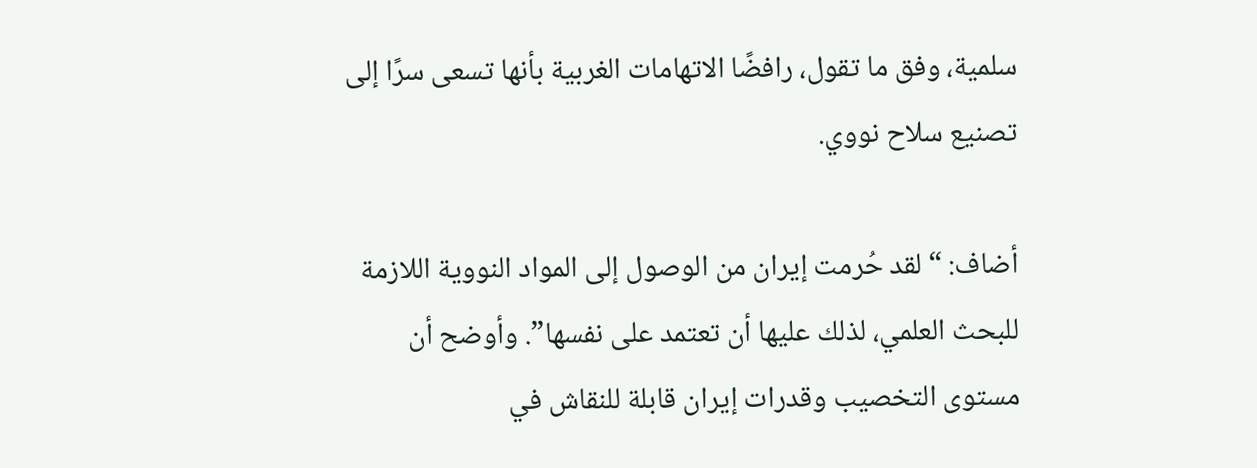سلمية، وفق ما تقول، رافضًا الاتهامات الغربية بأنها تسعى سرًا إلى تصنيع سلاح نووي.

أضاف: “لقد حُرمت إيران من الوصول إلى المواد النووية اللازمة للبحث العلمي، لذلك عليها أن تعتمد على نفسها”. وأوضح أن مستوى التخصيب وقدرات إيران قابلة للنقاش في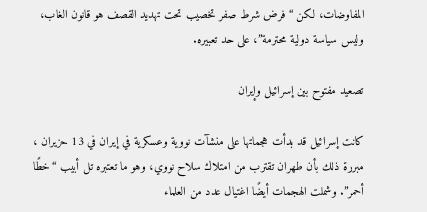المفاوضات، لكن “فرض شرط صفر تخصيب تحت تهديد القصف هو قانون الغاب، وليس سياسة دولية محترمة”، على حد تعبيره.

تصعيد مفتوح بين إسرائيل وإيران

كانت إسرائيل قد بدأت هجماتها على منشآت نووية وعسكرية في إيران في 13 حزيران ، مبررة ذلك بأن طهران تقترب من امتلاك سلاح نووي، وهو ما تعتبره تل أبيب “خطًا أحمر”. وشملت الهجمات أيضًا اغتيال عدد من العلماء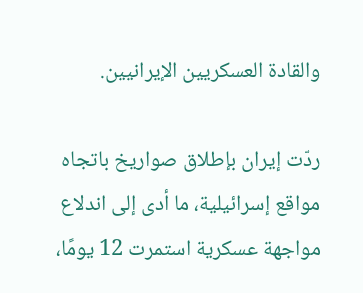والقادة العسكريين الإيرانيين.

ردّت إيران بإطلاق صواريخ باتجاه مواقع إسرائيلية، ما أدى إلى اندلاع مواجهة عسكرية استمرت 12 يومًا،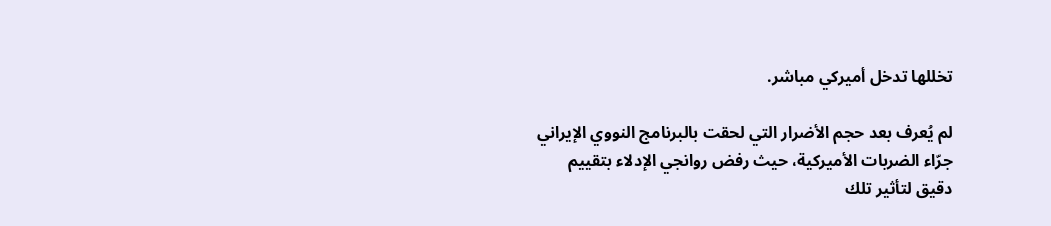تخللها تدخل أميركي مباشر.

لم يُعرف بعد حجم الأضرار التي لحقت بالبرنامج النووي الإيراني جرّاء الضربات الأميركية، حيث رفض روانجي الإدلاء بتقييم دقيق لتأثير تلك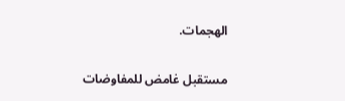الهجمات.

مستقبل غامض للمفاوضات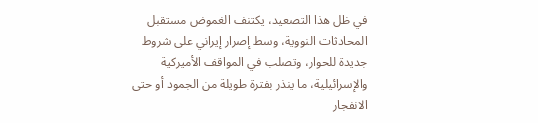في ظل هذا التصعيد، يكتنف الغموض مستقبل المحادثات النووية، وسط إصرار إيراني على شروط جديدة للحوار، وتصلب في المواقف الأميركية والإسرائيلية، ما ينذر بفترة طويلة من الجمود أو حتى الانفجار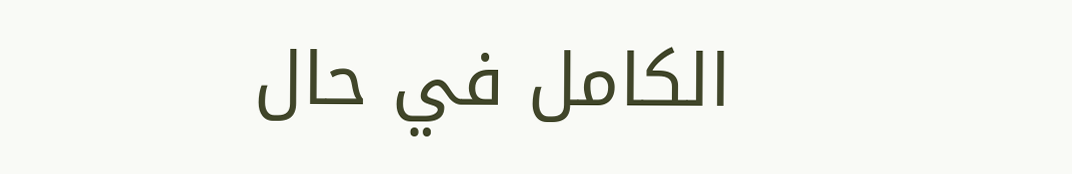الكامل في حال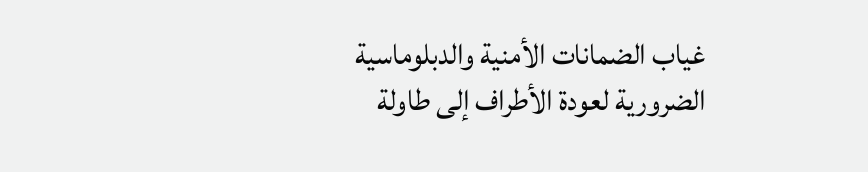غياب الضمانات الأمنية والدبلوماسية الضرورية لعودة الأطراف إلى طاولة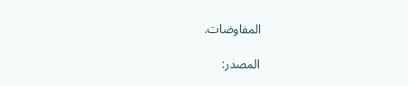المفاوضات.

المصدر: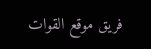فريق موقع القوات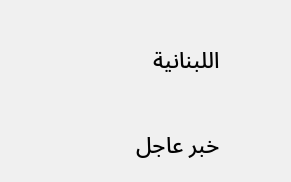اللبنانية

خبر عاجل